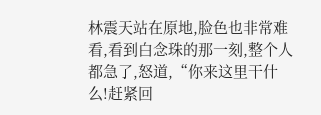林震天站在原地,脸色也非常难看,看到白念珠的那一刻,整个人都急了,怒道,“你来这里干什么!赶紧回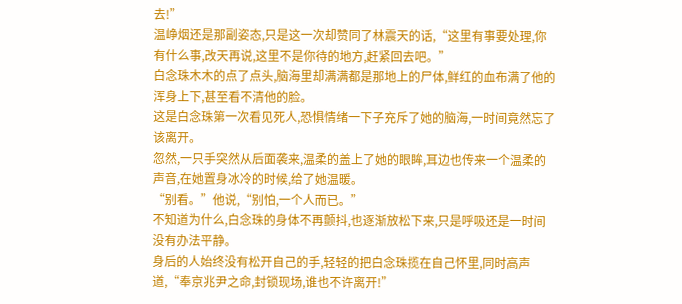去!”
温峥烟还是那副姿态,只是这一次却赞同了林震天的话,“这里有事要处理,你有什么事,改天再说,这里不是你待的地方,赶紧回去吧。”
白念珠木木的点了点头,脑海里却满满都是那地上的尸体,鲜红的血布满了他的浑身上下,甚至看不清他的脸。
这是白念珠第一次看见死人,恐惧情绪一下子充斥了她的脑海,一时间竟然忘了该离开。
忽然,一只手突然从后面袭来,温柔的盖上了她的眼眸,耳边也传来一个温柔的声音,在她置身冰冷的时候,给了她温暖。
“别看。”他说,“别怕,一个人而已。”
不知道为什么,白念珠的身体不再颤抖,也逐渐放松下来,只是呼吸还是一时间没有办法平静。
身后的人始终没有松开自己的手,轻轻的把白念珠揽在自己怀里,同时高声道,“奉京兆尹之命,封锁现场,谁也不许离开!”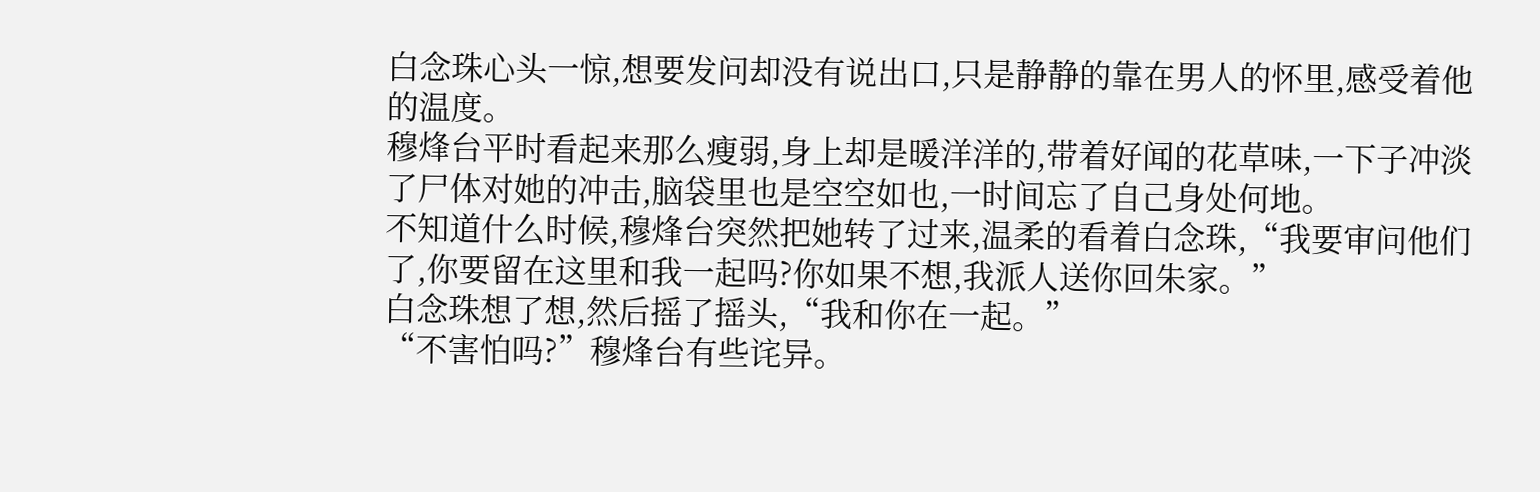白念珠心头一惊,想要发问却没有说出口,只是静静的靠在男人的怀里,感受着他的温度。
穆烽台平时看起来那么瘦弱,身上却是暖洋洋的,带着好闻的花草味,一下子冲淡了尸体对她的冲击,脑袋里也是空空如也,一时间忘了自己身处何地。
不知道什么时候,穆烽台突然把她转了过来,温柔的看着白念珠,“我要审问他们了,你要留在这里和我一起吗?你如果不想,我派人送你回朱家。”
白念珠想了想,然后摇了摇头,“我和你在一起。”
“不害怕吗?”穆烽台有些诧异。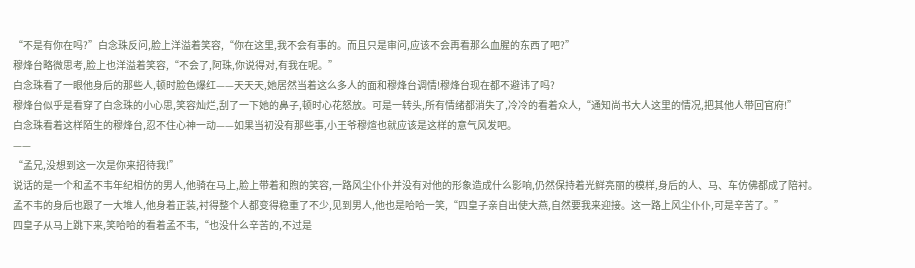“不是有你在吗?”白念珠反问,脸上洋溢着笑容,“你在这里,我不会有事的。而且只是审问,应该不会再看那么血腥的东西了吧?”
穆烽台略微思考,脸上也洋溢着笑容,“不会了,阿珠,你说得对,有我在呢。”
白念珠看了一眼他身后的那些人,顿时脸色爆红——天天天,她居然当着这么多人的面和穆烽台调情!穆烽台现在都不避讳了吗?
穆烽台似乎是看穿了白念珠的小心思,笑容灿烂,刮了一下她的鼻子,顿时心花怒放。可是一转头,所有情绪都消失了,冷冷的看着众人,“通知尚书大人这里的情况,把其他人带回官府!”
白念珠看着这样陌生的穆烽台,忍不住心神一动——如果当初没有那些事,小王爷穆煊也就应该是这样的意气风发吧。
——
“孟兄,没想到这一次是你来招待我!”
说话的是一个和孟不韦年纪相仿的男人,他骑在马上,脸上带着和煦的笑容,一路风尘仆仆并没有对他的形象造成什么影响,仍然保持着光鲜亮丽的模样,身后的人、马、车仿佛都成了陪衬。
孟不韦的身后也跟了一大堆人,他身着正装,衬得整个人都变得稳重了不少,见到男人,他也是哈哈一笑,“四皇子亲自出使大燕,自然要我来迎接。这一路上风尘仆仆,可是辛苦了。”
四皇子从马上跳下来,笑哈哈的看着孟不韦,“也没什么辛苦的,不过是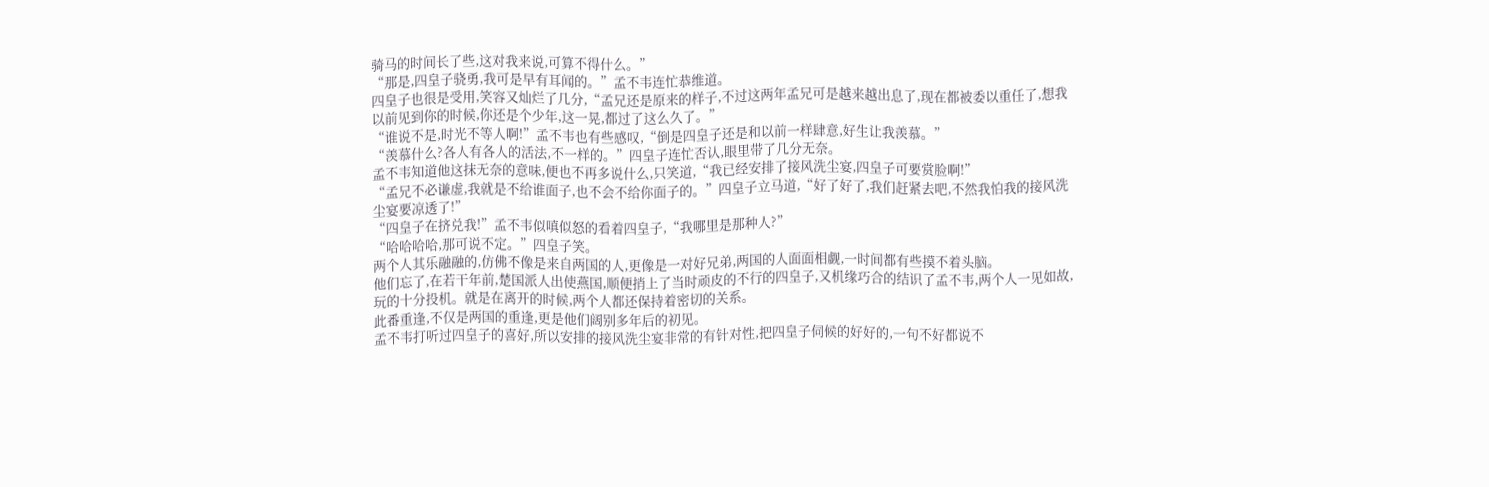骑马的时间长了些,这对我来说,可算不得什么。”
“那是,四皇子骁勇,我可是早有耳闻的。”孟不韦连忙恭维道。
四皇子也很是受用,笑容又灿烂了几分,“孟兄还是原来的样子,不过这两年孟兄可是越来越出息了,现在都被委以重任了,想我以前见到你的时候,你还是个少年,这一晃,都过了这么久了。”
“谁说不是,时光不等人啊!”孟不韦也有些感叹,“倒是四皇子还是和以前一样肆意,好生让我羡慕。”
“羡慕什么?各人有各人的活法,不一样的。”四皇子连忙否认,眼里带了几分无奈。
孟不韦知道他这抹无奈的意味,便也不再多说什么,只笑道,“我已经安排了接风洗尘宴,四皇子可要赏脸啊!”
“孟兄不必谦虚,我就是不给谁面子,也不会不给你面子的。”四皇子立马道,“好了好了,我们赶紧去吧,不然我怕我的接风洗尘宴要凉透了!”
“四皇子在挤兑我!”孟不韦似嗔似怒的看着四皇子,“我哪里是那种人?”
“哈哈哈哈,那可说不定。”四皇子笑。
两个人其乐融融的,仿佛不像是来自两国的人,更像是一对好兄弟,两国的人面面相觑,一时间都有些摸不着头脑。
他们忘了,在若干年前,楚国派人出使燕国,顺便捎上了当时顽皮的不行的四皇子,又机缘巧合的结识了孟不韦,两个人一见如故,玩的十分投机。就是在离开的时候,两个人都还保持着密切的关系。
此番重逢,不仅是两国的重逢,更是他们阔别多年后的初见。
孟不韦打听过四皇子的喜好,所以安排的接风洗尘宴非常的有针对性,把四皇子伺候的好好的,一句不好都说不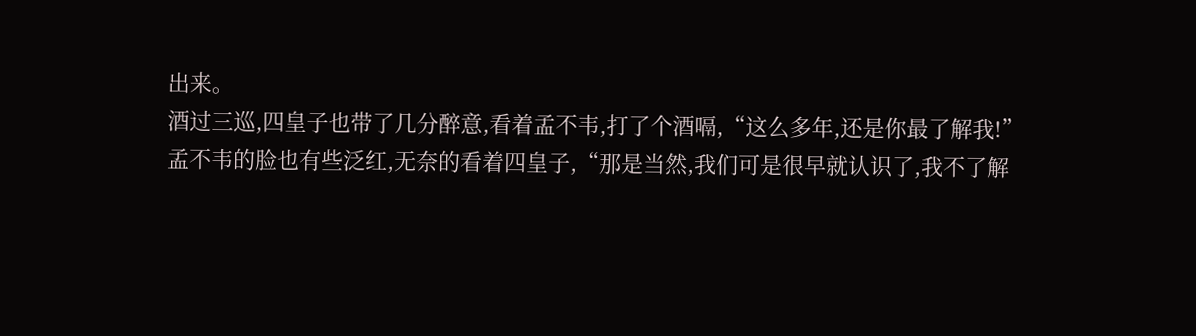出来。
酒过三巡,四皇子也带了几分醉意,看着孟不韦,打了个酒嗝,“这么多年,还是你最了解我!”
孟不韦的脸也有些泛红,无奈的看着四皇子,“那是当然,我们可是很早就认识了,我不了解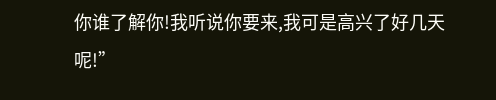你谁了解你!我听说你要来,我可是高兴了好几天呢!”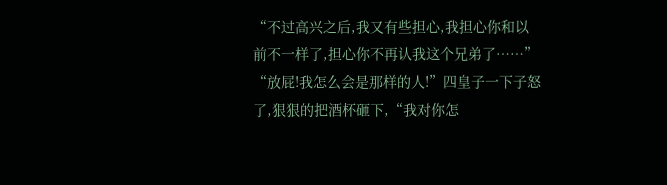“不过高兴之后,我又有些担心,我担心你和以前不一样了,担心你不再认我这个兄弟了……”
“放屁!我怎么会是那样的人!”四皇子一下子怒了,狠狠的把酒杯砸下,“我对你怎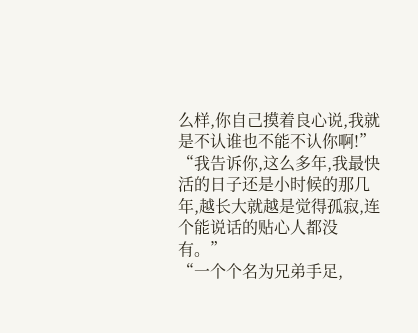么样,你自己摸着良心说,我就是不认谁也不能不认你啊!”
“我告诉你,这么多年,我最快活的日子还是小时候的那几年,越长大就越是觉得孤寂,连个能说话的贴心人都没有。”
“一个个名为兄弟手足,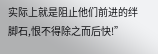实际上就是阻止他们前进的绊脚石,恨不得除之而后快!”